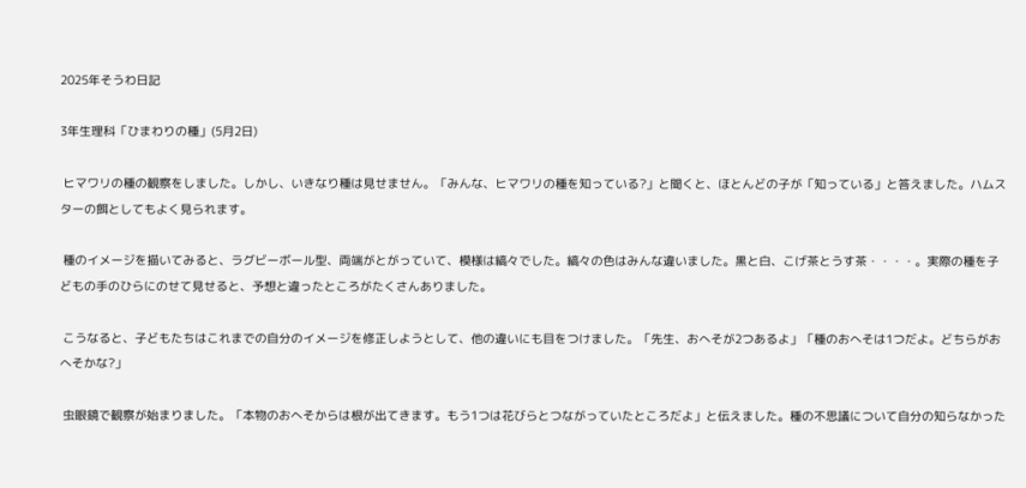2025年そうわ日記

3年生理科「ひまわりの種」(5月2日)

 ヒマワリの種の観察をしました。しかし、いきなり種は見せません。「みんな、ヒマワリの種を知っている?」と聞くと、ほとんどの子が「知っている」と答えました。ハムスターの餌としてもよく見られます。

 種のイメージを描いてみると、ラグビーボール型、両端がとがっていて、模様は縞々でした。縞々の色はみんな違いました。黒と白、こげ茶とうす茶・・・・。実際の種を子どもの手のひらにのせて見せると、予想と違ったところがたくさんありました。

 こうなると、子どもたちはこれまでの自分のイメージを修正しようとして、他の違いにも目をつけました。「先生、おへそが2つあるよ」「種のおへそは1つだよ。どちらがおへそかな?」

 虫眼鏡で観察が始まりました。「本物のおへそからは根が出てきます。もう1つは花びらとつながっていたところだよ」と伝えました。種の不思議について自分の知らなかった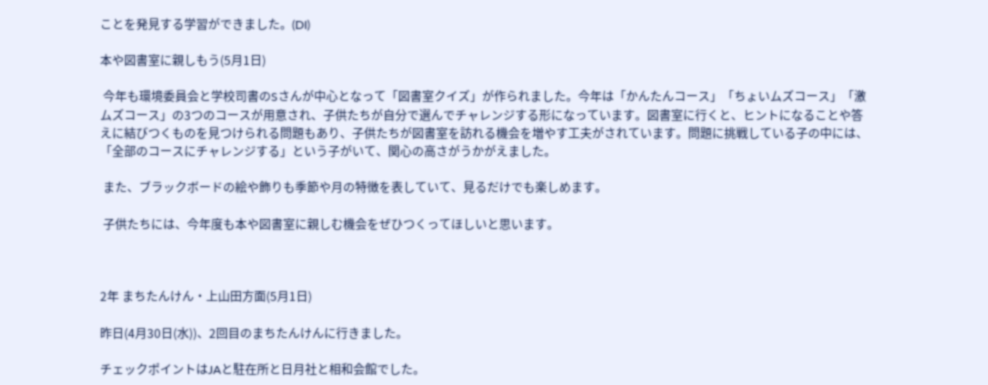ことを発見する学習ができました。(DI)

本や図書室に親しもう(5月1日)

 今年も環境委員会と学校司書のSさんが中心となって「図書室クイズ」が作られました。今年は「かんたんコース」「ちょいムズコース」「激ムズコース」の3つのコースが用意され、子供たちが自分で選んでチャレンジする形になっています。図書室に行くと、ヒントになることや答えに結びつくものを見つけられる問題もあり、子供たちが図書室を訪れる機会を増やす工夫がされています。問題に挑戦している子の中には、「全部のコースにチャレンジする」という子がいて、関心の高さがうかがえました。

 また、ブラックボードの絵や飾りも季節や月の特徴を表していて、見るだけでも楽しめます。

 子供たちには、今年度も本や図書室に親しむ機会をぜひつくってほしいと思います。



2年 まちたんけん・上山田方面(5月1日)

昨日(4月30日(水))、2回目のまちたんけんに行きました。

チェックポイントはJAと駐在所と日月社と相和会館でした。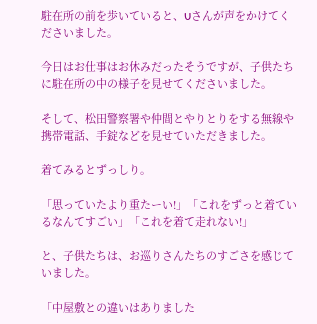駐在所の前を歩いていると、Uさんが声をかけてくださいました。

今日はお仕事はお休みだったそうですが、子供たちに駐在所の中の様子を見せてくださいました。

そして、松田警察署や仲間とやりとりをする無線や携帯電話、手錠などを見せていただきました。

着てみるとずっしり。

「思っていたより重たーい!」「これをずっと着ているなんてすごい」「これを着て走れない!」

と、子供たちは、お巡りさんたちのすごさを感じていました。

「中屋敷との違いはありました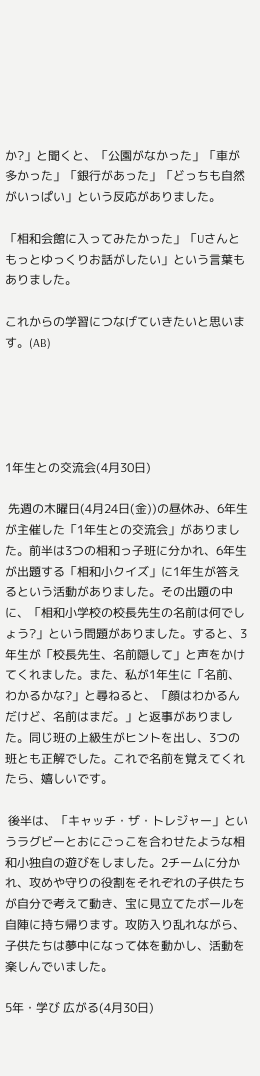か?」と聞くと、「公園がなかった」「車が多かった」「銀行があった」「どっちも自然がいっぱい」という反応がありました。

「相和会館に入ってみたかった」「Uさんともっとゆっくりお話がしたい」という言葉もありました。

これからの学習につなげていきたいと思います。(AB)





1年生との交流会(4月30日)

 先週の木曜日(4月24日(金))の昼休み、6年生が主催した「1年生との交流会」がありました。前半は3つの相和っ子班に分かれ、6年生が出題する「相和小クイズ」に1年生が答えるという活動がありました。その出題の中に、「相和小学校の校長先生の名前は何でしょう?」という問題がありました。すると、3年生が「校長先生、名前隠して」と声をかけてくれました。また、私が1年生に「名前、わかるかな?」と尋ねると、「顔はわかるんだけど、名前はまだ。」と返事がありました。同じ班の上級生がヒントを出し、3つの班とも正解でした。これで名前を覚えてくれたら、嬉しいです。

 後半は、「キャッチ・ザ・トレジャー」というラグビーとおにごっこを合わせたような相和小独自の遊びをしました。2チームに分かれ、攻めや守りの役割をそれぞれの子供たちが自分で考えて動き、宝に見立てたボールを自陣に持ち帰ります。攻防入り乱れながら、子供たちは夢中になって体を動かし、活動を楽しんでいました。

5年・学び 広がる(4月30日)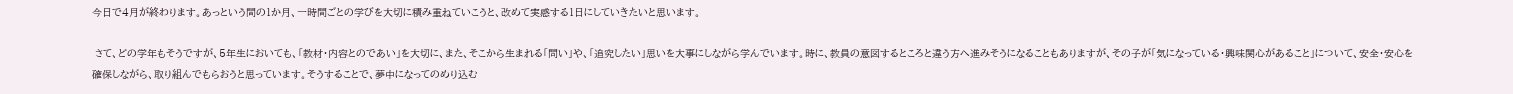今日で4月が終わります。あっという間の1か月、一時間ごとの学びを大切に積み重ねていこうと、改めて実感する1日にしていきたいと思います。

 さて、どの学年もそうですが、5年生においても、「教材・内容とのであい」を大切に、また、そこから生まれる「問い」や、「追究したい」思いを大事にしながら学んでいます。時に、教員の意図するところと違う方へ進みそうになることもありますが、その子が「気になっている・興味関心があること」について、安全・安心を確保しながら、取り組んでもらおうと思っています。そうすることで、夢中になってのめり込む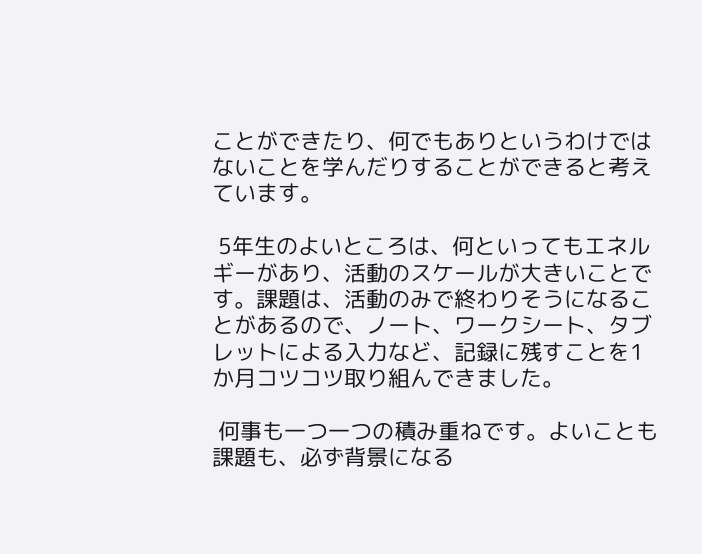ことができたり、何でもありというわけではないことを学んだりすることができると考えています。

 5年生のよいところは、何といってもエネルギーがあり、活動のスケールが大きいことです。課題は、活動のみで終わりそうになることがあるので、ノート、ワークシート、タブレットによる入力など、記録に残すことを1か月コツコツ取り組んできました。

 何事も一つ一つの積み重ねです。よいことも課題も、必ず背景になる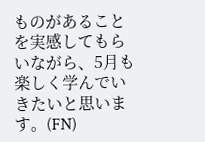ものがあることを実感してもらいながら、5月も楽しく学んでいきたいと思います。(FN)